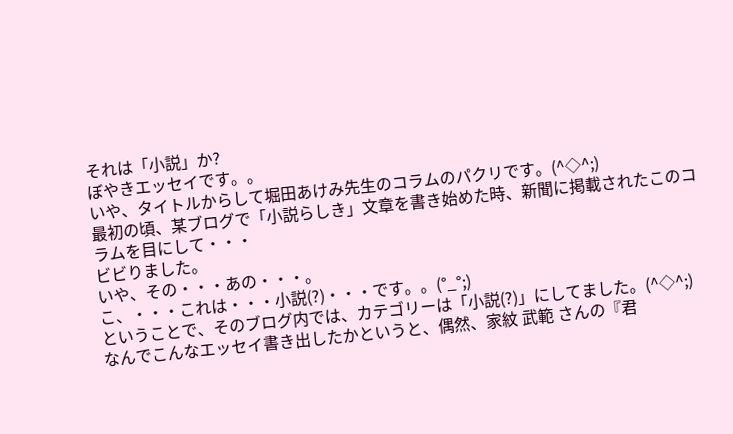それは「小説」か?
ぼやきエッセイです。。
いや、タイトルからして堀田あけみ先生のコラムのパクリです。(^◇^;)
最初の頃、某ブログで「小説らしき」文章を書き始めた時、新聞に掲載されたこのコラムを目にして・・・
ビビりました。
いや、その・・・あの・・・。
こ、・・・これは・・・小説(?)・・・です。。(°_°;)
ということで、そのブログ内では、カテゴリーは「小説(?)」にしてました。(^◇^;)
なんでこんなエッセイ書き出したかというと、偶然、家紋 武範 さんの『君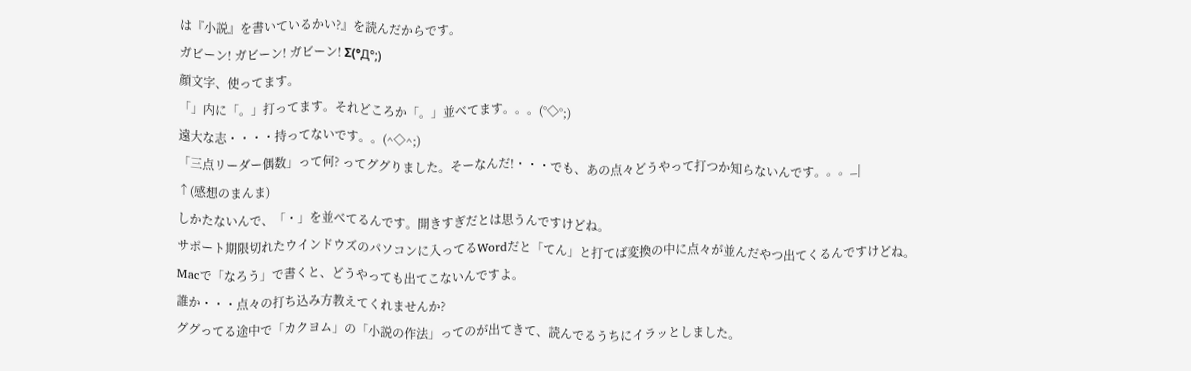は『小説』を書いているかい?』を読んだからです。
ガビーン! ガビーン! ガビーン! Σ(°Д°;)
顔文字、使ってます。
「」内に「。」打ってます。それどころか「。」並べてます。。。(°◇°;)
遠大な志・・・・持ってないです。。(^◇^;)
「三点リーダー偶数」って何? ってググりました。そーなんだ!・・・でも、あの点々どうやって打つか知らないんです。。。_|
↑(感想のまんま)
しかたないんで、「・」を並べてるんです。開きすぎだとは思うんですけどね。
サポート期限切れたウインドウズのパソコンに入ってるWordだと「てん」と打てば変換の中に点々が並んだやつ出てくるんですけどね。
Macで「なろう」で書くと、どうやっても出てこないんですよ。
誰か・・・点々の打ち込み方教えてくれませんか?
ググってる途中で「カクヨム」の「小説の作法」ってのが出てきて、読んでるうちにイラッとしました。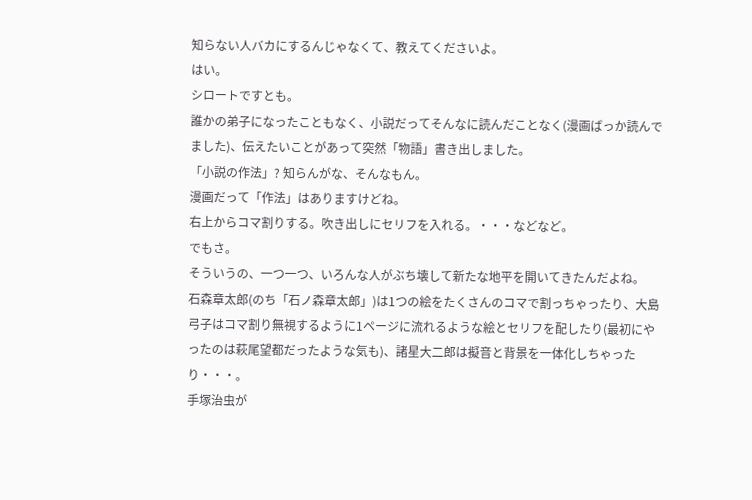知らない人バカにするんじゃなくて、教えてくださいよ。
はい。
シロートですとも。
誰かの弟子になったこともなく、小説だってそんなに読んだことなく(漫画ばっか読んでました)、伝えたいことがあって突然「物語」書き出しました。
「小説の作法」? 知らんがな、そんなもん。
漫画だって「作法」はありますけどね。
右上からコマ割りする。吹き出しにセリフを入れる。・・・などなど。
でもさ。
そういうの、一つ一つ、いろんな人がぶち壊して新たな地平を開いてきたんだよね。
石森章太郎(のち「石ノ森章太郎」)は1つの絵をたくさんのコマで割っちゃったり、大島弓子はコマ割り無視するように1ページに流れるような絵とセリフを配したり(最初にやったのは萩尾望都だったような気も)、諸星大二郎は擬音と背景を一体化しちゃったり・・・。
手塚治虫が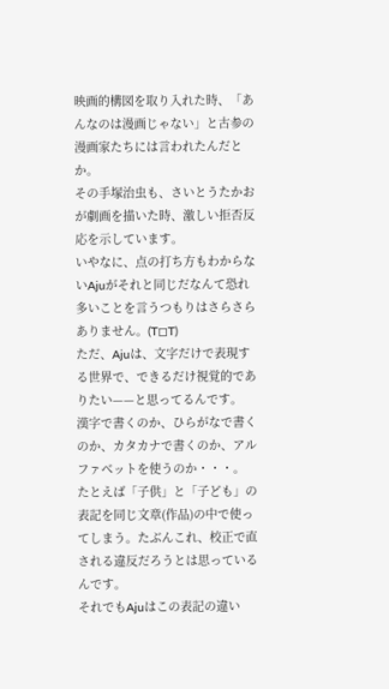映画的構図を取り入れた時、「あんなのは漫画じゃない」と古参の漫画家たちには言われたんだとか。
その手塚治虫も、さいとうたかおが劇画を描いた時、激しい拒否反応を示しています。
いやなに、点の打ち方もわからないAjuがそれと同じだなんて恐れ多いことを言うつもりはさらさらありません。(T◻T)
ただ、Ajuは、文字だけで表現する世界で、できるだけ視覚的でありたい——と思ってるんです。
漢字で書くのか、ひらがなで書くのか、カタカナで書くのか、アルファベットを使うのか・・・。
たとえば「子供」と「子ども」の表記を同じ文章(作品)の中で使ってしまう。たぶんこれ、校正で直される違反だろうとは思っているんです。
それでもAjuはこの表記の違い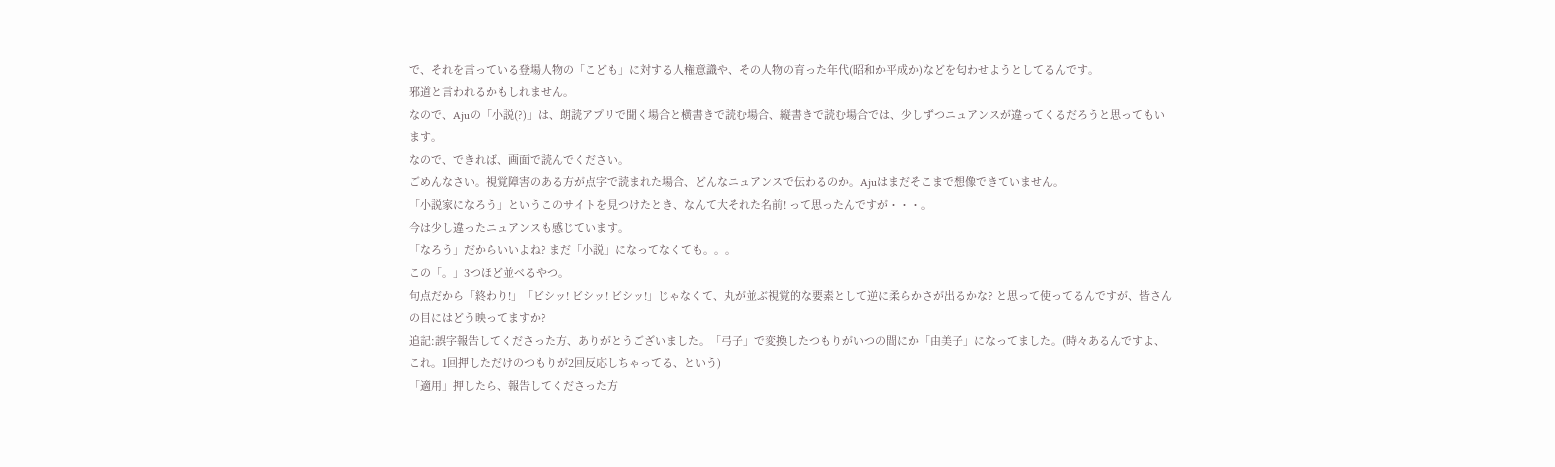で、それを言っている登場人物の「こども」に対する人権意識や、その人物の育った年代(昭和か平成か)などを匂わせようとしてるんです。
邪道と言われるかもしれません。
なので、Ajuの「小説(?)」は、朗読アプリで聞く場合と横書きで読む場合、縦書きで読む場合では、少しずつニュアンスが違ってくるだろうと思ってもいます。
なので、できれば、画面で読んでください。
ごめんなさい。視覚障害のある方が点字で読まれた場合、どんなニュアンスで伝わるのか。Ajuはまだそこまで想像できていません。
「小説家になろう」というこのサイトを見つけたとき、なんて大それた名前! って思ったんですが・・・。
今は少し違ったニュアンスも感じています。
「なろう」だからいいよね? まだ「小説」になってなくても。。。
この「。」3つほど並べるやつ。
句点だから「終わり!」「ビシッ! ビシッ! ビシッ!」じゃなくて、丸が並ぶ視覚的な要素として逆に柔らかさが出るかな? と思って使ってるんですが、皆さんの目にはどう映ってますか?
追記:誤字報告してくださった方、ありがとうございました。「弓子」で変換したつもりがいつの間にか「由美子」になってました。(時々あるんですよ、これ。1回押しただけのつもりが2回反応しちゃってる、という)
「適用」押したら、報告してくださった方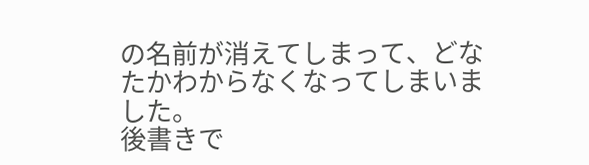の名前が消えてしまって、どなたかわからなくなってしまいました。
後書きで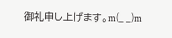御礼申し上げます。m(_ _)m